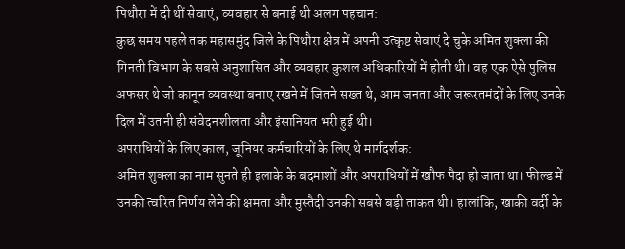पिथौरा में दी थीं सेवाएं, व्यवहार से बनाई थी अलग पहचान:
कुछ समय पहले तक महासमुंद जिले के पिथौरा क्षेत्र में अपनी उत्कृष्ट सेवाएं दे चुके अमित शुक्ला की गिनती विभाग के सबसे अनुशासित और व्यवहार कुशल अधिकारियों में होती थी। वह एक ऐसे पुलिस अफसर थे जो कानून व्यवस्था बनाए रखने में जितने सख्त थे, आम जनता और जरूरतमंदों के लिए उनके दिल में उतनी ही संवेदनशीलता और इंसानियत भरी हुई थी।
अपराधियों के लिए काल, जूनियर कर्मचारियों के लिए थे मार्गदर्शक:
अमित शुक्ला का नाम सुनते ही इलाके के बदमाशों और अपराधियों में खौफ पैदा हो जाता था। फील्ड में उनकी त्वरित निर्णय लेने की क्षमता और मुस्तैदी उनकी सबसे बड़ी ताकत थी। हालांकि, खाकी वर्दी के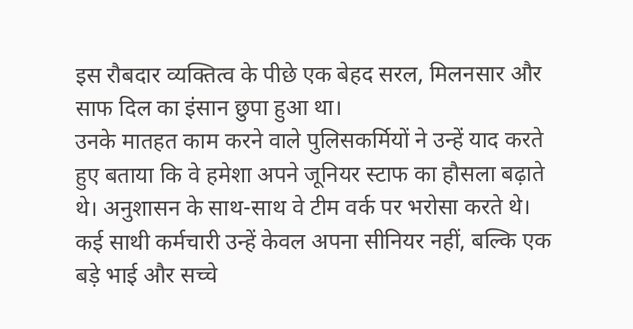इस रौबदार व्यक्तित्व के पीछे एक बेहद सरल, मिलनसार और साफ दिल का इंसान छुपा हुआ था।
उनके मातहत काम करने वाले पुलिसकर्मियों ने उन्हें याद करते हुए बताया कि वे हमेशा अपने जूनियर स्टाफ का हौसला बढ़ाते थे। अनुशासन के साथ-साथ वे टीम वर्क पर भरोसा करते थे। कई साथी कर्मचारी उन्हें केवल अपना सीनियर नहीं, बल्कि एक बड़े भाई और सच्चे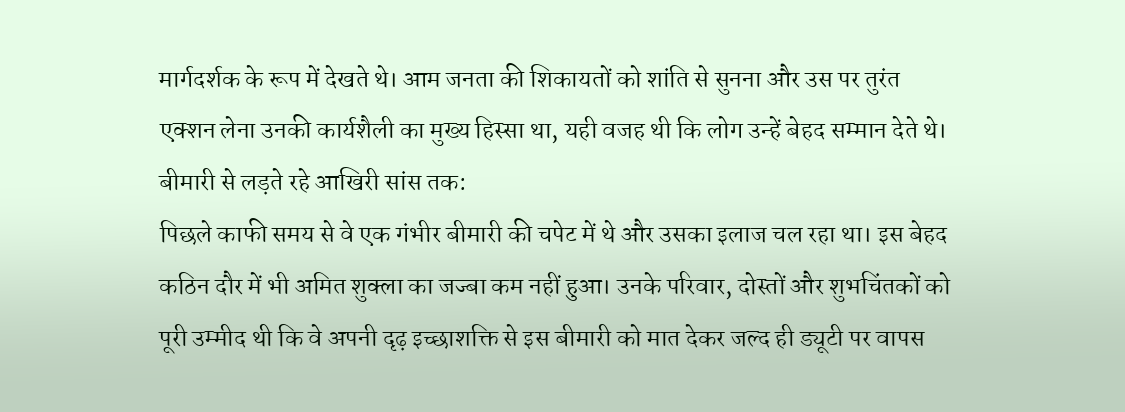मार्गदर्शक के रूप में देखते थे। आम जनता की शिकायतों को शांति से सुनना और उस पर तुरंत एक्शन लेना उनकी कार्यशैली का मुख्य हिस्सा था, यही वजह थी कि लोग उन्हें बेहद सम्मान देते थे।
बीमारी से लड़ते रहे आखिरी सांस तक:
पिछले काफी समय से वे एक गंभीर बीमारी की चपेट में थे और उसका इलाज चल रहा था। इस बेहद कठिन दौर में भी अमित शुक्ला का जज्बा कम नहीं हुआ। उनके परिवार, दोस्तों और शुभचिंतकों को पूरी उम्मीद थी कि वे अपनी दृढ़ इच्छाशक्ति से इस बीमारी को मात देकर जल्द ही ड्यूटी पर वापस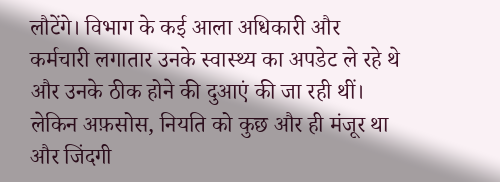लौटेंगे। विभाग के कई आला अधिकारी और कर्मचारी लगातार उनके स्वास्थ्य का अपडेट ले रहे थे और उनके ठीक होने की दुआएं की जा रही थीं। लेकिन अफ़सोस, नियति को कुछ और ही मंजूर था और जिंदगी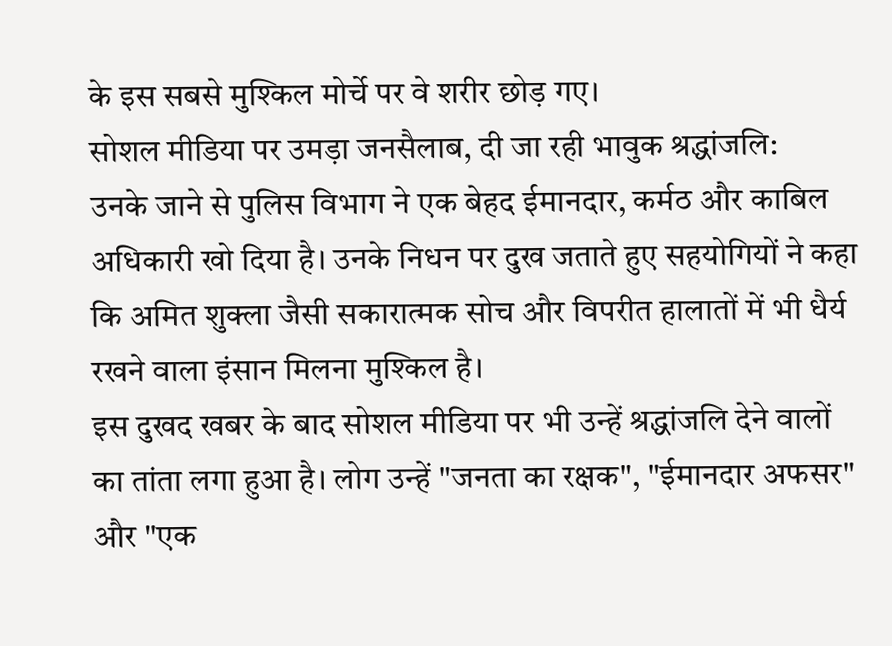के इस सबसे मुश्किल मोर्चे पर वे शरीर छोड़ गए।
सोशल मीडिया पर उमड़ा जनसैलाब, दी जा रही भावुक श्रद्धांजलि:
उनके जाने से पुलिस विभाग ने एक बेहद ईमानदार, कर्मठ और काबिल अधिकारी खो दिया है। उनके निधन पर दुख जताते हुए सहयोगियों ने कहा कि अमित शुक्ला जैसी सकारात्मक सोच और विपरीत हालातों में भी धैर्य रखने वाला इंसान मिलना मुश्किल है।
इस दुखद खबर के बाद सोशल मीडिया पर भी उन्हें श्रद्धांजलि देने वालों का तांता लगा हुआ है। लोग उन्हें "जनता का रक्षक", "ईमानदार अफसर" और "एक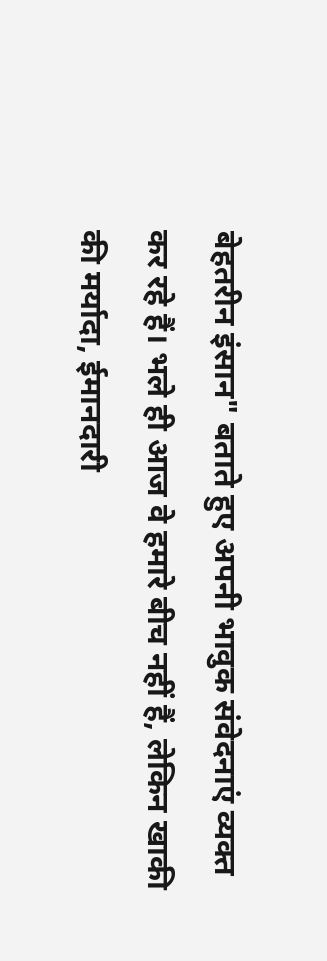बेहतरीन इंसान" बताते हुए अपनी भावुक संवेदनाएं व्यक्त कर रहे हैं। भले ही आज वे हमारे बीच नहीं हैं, लेकिन खाकी की मर्यादा, ईमानदारी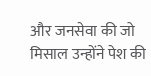और जनसेवा की जो मिसाल उन्होंने पेश की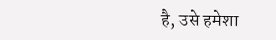है, उसे हमेशा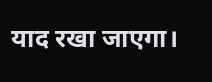याद रखा जाएगा।